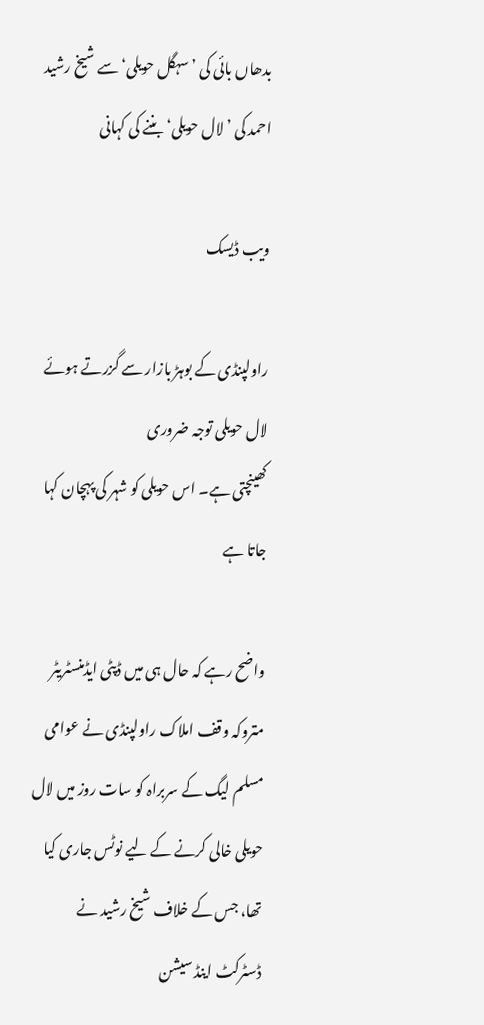بدھاں بائی کی ’سہگل حویلی‘ سے شیخ رشید احمد کی ’لال حویلی‘ بننے کی کہانی

ویب ڈیسک

راولپنڈی کے بوہڑ بازار سے گزرتے ہوئے لال حویلی توجہ ضروری
کھینچتی ہے۔ اس حویلی کو شہر کی پہچان کہا جاتا ہے

واضح رہے کہ حال ہی میں ڈپٹی ایڈمنسٹریٹر متروکہ وقف املاک راولپنڈی نے عوامی مسلم لیگ کے سربراہ کو سات روز میں لال حویلی خالی کرنے کے لیے نوٹس جاری کیا تھا، جس کے خلاف شیخ رشید نے ڈسٹرکٹ اینڈ سیشن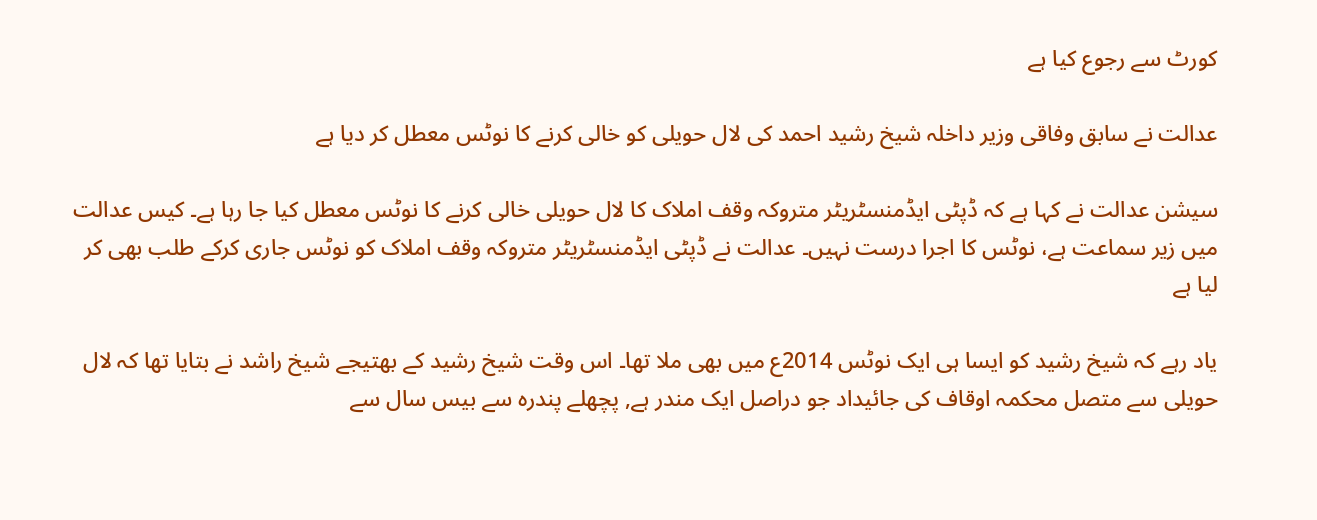کورٹ سے رجوع کیا ہے

عدالت نے سابق وفاقی وزیر داخلہ شیخ رشید احمد کی لال حویلی کو خالی کرنے کا نوٹس معطل کر دیا ہے

سیشن عدالت نے کہا ہے کہ ڈپٹی ایڈمنسٹریٹر متروکہ وقف املاک کا لال حویلی خالی کرنے کا نوٹس معطل کیا جا رہا ہے۔ کیس عدالت میں زیر سماعت ہے، نوٹس کا اجرا درست نہیں۔ عدالت نے ڈپٹی ایڈمنسٹریٹر متروکہ وقف املاک کو نوٹس جاری کرکے طلب بھی کر لیا ہے

یاد رہے کہ شیخ رشید کو ایسا ہی ایک نوٹس 2014ع میں بھی ملا تھا۔ اس وقت شیخ رشید کے بھتیجے شیخ راشد نے بتایا تھا کہ لال حویلی سے متصل محکمہ اوقاف کی جائیداد جو دراصل ایک مندر ہے, پچھلے پندرہ سے بیس سال سے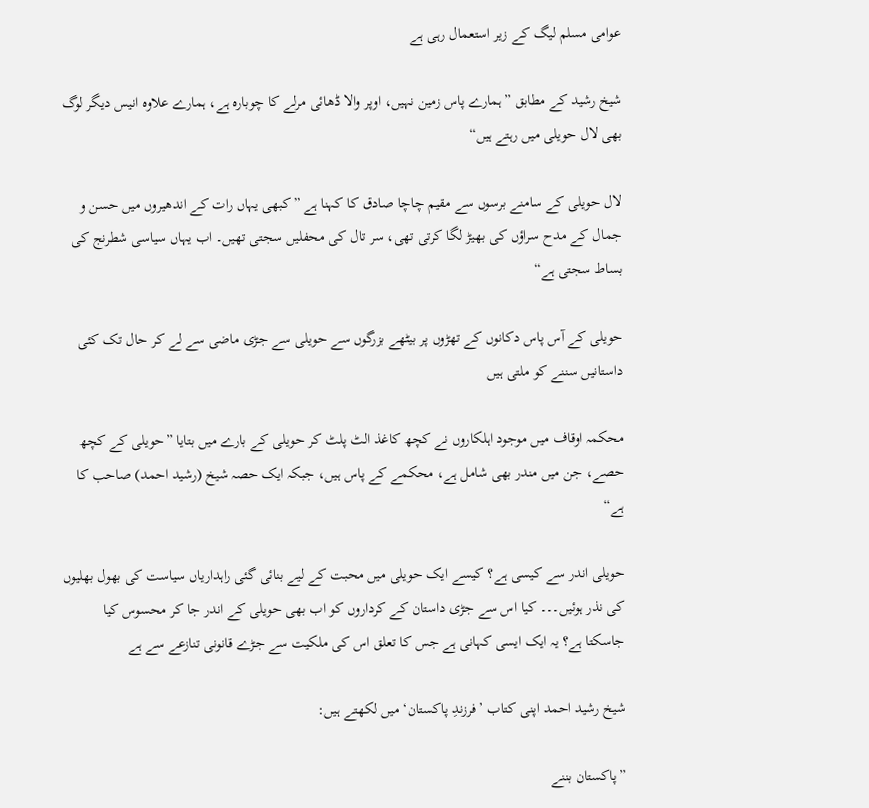عوامی مسلم لیگ کے زیر استعمال رہی ہے

شیخ رشید کے مطابق ”ہمارے پاس زمین نہیں، اوپر والا ڈھائی مرلے کا چوبارہ ہے، ہمارے علاوہ انیس دیگر لوگ بھی لال حویلی میں رہتے ہیں“

لال حویلی کے سامنے برسوں سے مقیم چاچا صادق کا کہنا ہے ”کبھی یہاں رات کے اندھیروں میں حسن و جمال کے مدح سراؤں کی بھیڑ لگا کرتی تھی، سر تال کی محفلیں سجتی تھیں۔ اب یہاں سیاسی شطرنج کی بساط سجتی ہے“

حویلی کے آس پاس دکانوں کے تھڑوں پر بیٹھے بزرگوں سے حویلی سے جڑی ماضی سے لے کر حال تک کئی داستانیں سننے کو ملتی ہیں

محکمہ اوقاف میں موجود اہلکاروں نے کچھ کاغذ الٹ پلٹ کر حویلی کے بارے میں بتایا ”حویلی کے کچھ حصے، جن میں مندر بھی شامل ہے، محکمے کے پاس ہیں، جبکہ ایک حصہ شیخ (رشید احمد) صاحب کا ہے“

حویلی اندر سے کیسی ہے؟ کیسے ایک حویلی میں محبت کے لیے بنائی گئی راہداریاں سیاست کی بھول بھلیوں کی نذر ہوئیں۔۔۔ کیا اس سے جڑی داستان کے کرداروں کو اب بھی حویلی کے اندر جا کر محسوس کیا جاسکتا ہے؟ یہ ایک ایسی کہانی ہے جس کا تعلق اس کی ملکیت سے جڑے قانونی تنازعے سے ہے

شیخ رشید احمد اپنی کتاب ’فرزندِ پاکستان‘ میں لکھتے ہیں:

”پاکستان بننے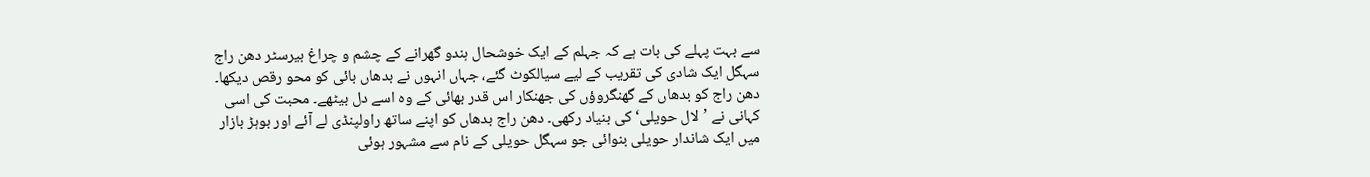سے بہت پہلے کی بات ہے کہ جہلم کے ایک خوشحال ہندو گھرانے کے چشم و چراغ بیرسٹر دھن راج سہگل ایک شادی کی تقریب کے لیے سیالکوٹ گئے، جہاں انہوں نے بدھاں بائی کو محو رقص دیکھا۔ دھن راج کو بدھاں کے گھنگروؤں کی جھنکار اس قدر بھائی کے وہ اسے دل بیٹھے۔ محبت کی اسی کہانی نے ’لال حویلی‘ کی بنیاد رکھی۔ دھن راج بدھاں کو اپنے ساتھ راولپنڈی لے آئے اور بوہڑ بازار میں ایک شاندار حویلی بنوائی جو سہگل حویلی کے نام سے مشہور ہوئی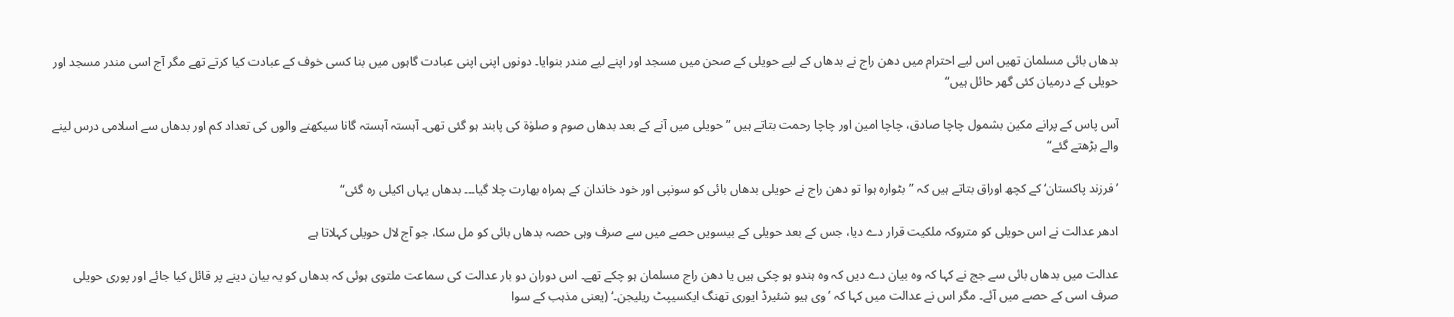بدھاں بائی مسلمان تھیں اس لیے احترام میں دھن راج نے بدھاں کے لیے حویلی کے صحن میں مسجد اور اپنے لیے مندر بنوایا۔ دونوں اپنی اپنی عبادت گاہوں میں بنا کسی خوف کے عبادت کیا کرتے تھے مگر آج اسی مندر مسجد اور حویلی کے درمیان کئی گھر حائل ہیں“

آس پاس کے پرانے مکین بشمول چاچا صادق، چاچا امین اور چاچا رحمت بتاتے ہیں ”حویلی میں آنے کے بعد بدھاں صوم و صلوٰۃ کی پابند ہو گئی تھی۔ آہستہ آہستہ گانا سیکھنے والوں کی تعداد کم اور بدھاں سے اسلامی درس لینے والے بڑھتے گئے“

’فرزند پاکستان‘ کے کچھ اوراق بتاتے ہیں کہ ”بٹوارہ ہوا تو دھن راج نے حویلی بدھاں بائی کو سونپی اور خود خاندان کے ہمراہ بھارت چلا گیا۔۔۔ بدھاں یہاں اکیلی رہ گئی“

ادھر عدالت نے اس حویلی کو متروکہ ملکیت قرار دے دیا، جس کے بعد حویلی کے بیسویں حصے میں سے صرف وہی حصہ بدھاں بائی کو مل سکا، جو آج لال حویلی کہلاتا ہے

عدالت میں بدھاں بائی سے جج نے کہا کہ وہ بیان دے دیں کہ وہ ہندو ہو چکی ہیں یا دھن راج مسلمان ہو چکے تھے۔ اس دوران دو بار عدالت کی سماعت ملتوی ہوئی کہ بدھاں کو یہ بیان دینے پر قائل کیا جائے اور پوری حویلی صرف اسی کے حصے میں آئے۔ مگر اس نے عدالت میں کہا کہ ’وی ہیو شئیرڈ ایوری تھنگ ایکسیپٹ ریلیجن۔‘ (یعنی مذہب کے سوا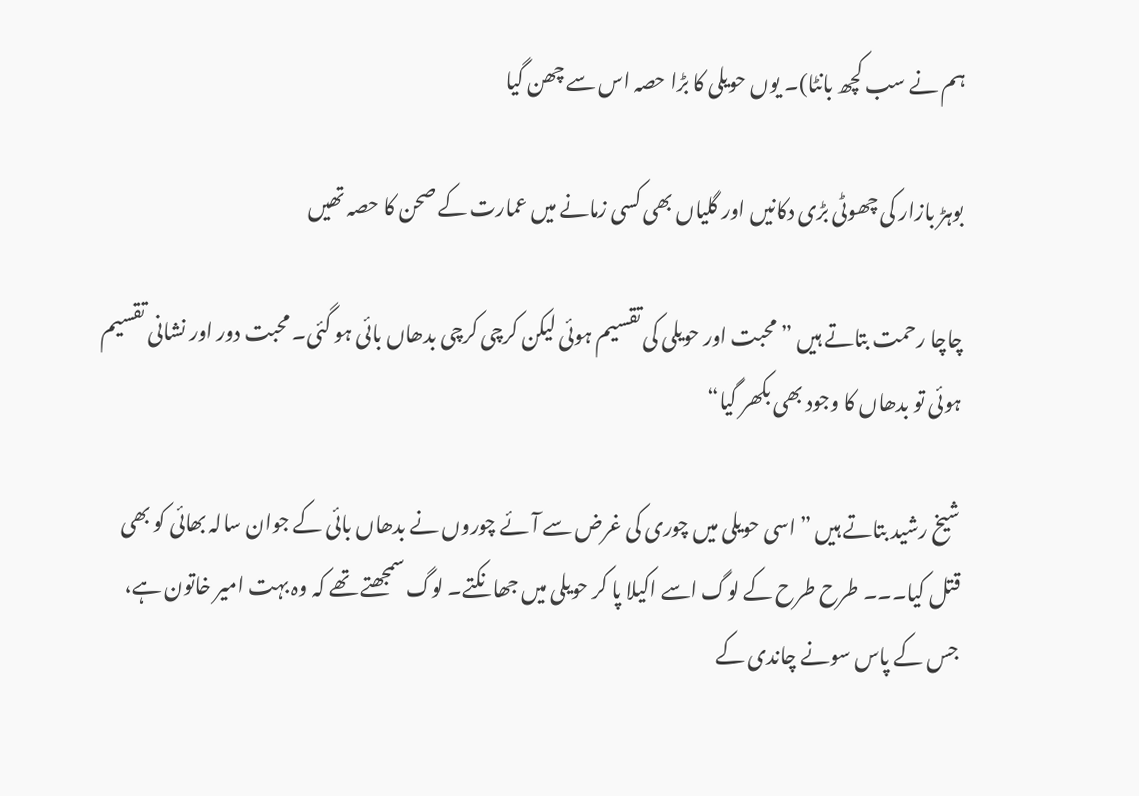ہم نے سب کچھ بانٹا)۔ یوں حویلی کا بڑا حصہ اس سے چھن گیا

بوہڑ بازار کی چھوٹی بڑی دکانیں اور گلیاں بھی کسی زمانے میں عمارت کے صحن کا حصہ تھیں

چاچا رحمت بتاتے ہیں ”محبت اور حویلی کی تقسیم ہوئی لیکن کرچی کرچی بدھاں بائی ہو گئی۔ محبت دور اور نشانی تقسیم ہوئی تو بدھاں کا وجود بھی بکھر گیا“

شیخ رشید بتاتے ہیں ”اسی حویلی میں چوری کی غرض سے آئے چوروں نے بدھاں بائی کے جوان سالہ بھائی کو بھی قتل کیا۔۔۔ طرح طرح کے لوگ اسے اکیلا پا کر حویلی میں جھانکتے۔ لوگ سمجھتے تھے کہ وہ بہت امیر خاتون ہے، جس کے پاس سونے چاندی کے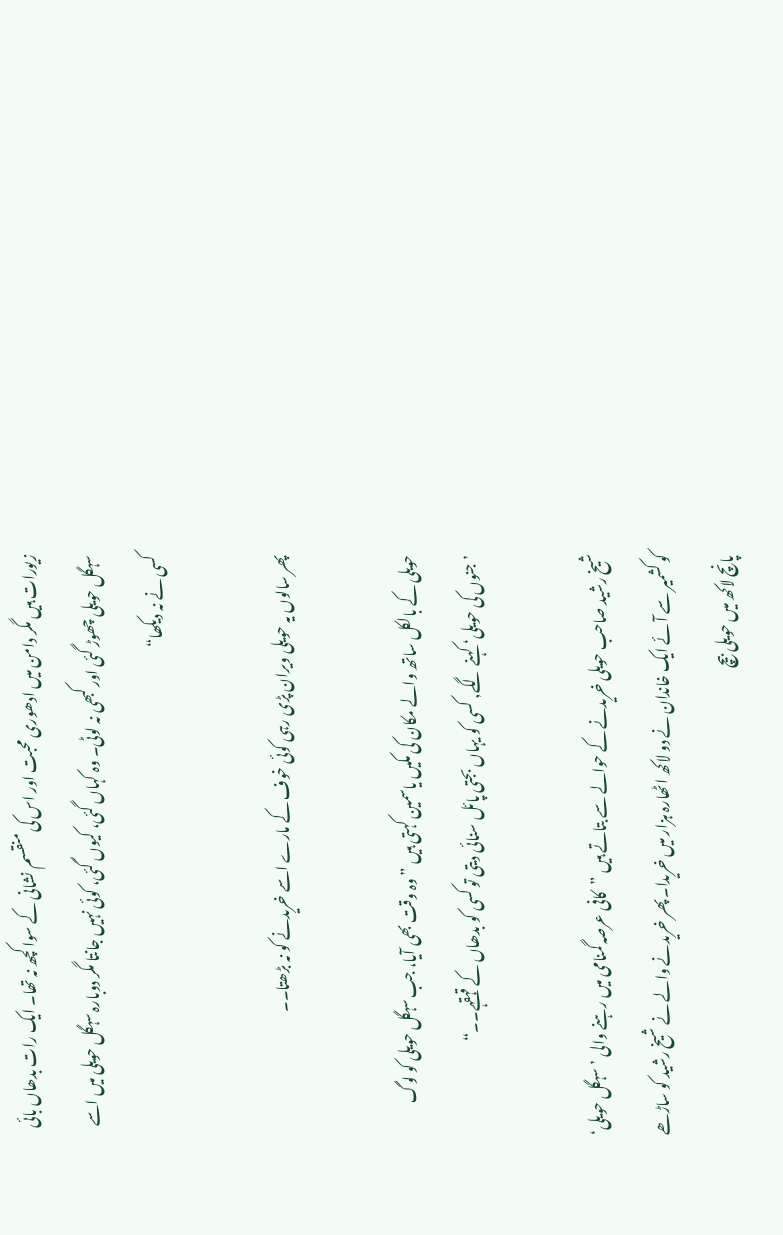زیورات ہیں مگر دامن میں ادھوری محبت اور اس کی منقسم نشانی کے سوا کچھ نہ تھا۔ ایک رات بدھاں بائی سہگل حویلی چھوڑ گئی اور کبھی نہ لوٹی۔ وہ کہاں گئی، کیوں گئی، کوئی نہیں جانتا مگر دوبارہ سہگل حویلی میں اسے کسی نے نہ دیکھا“

پھر سالوں یہ حویلی ویران پڑی رہی کوئی خوف کے مارے اسے خریدنے کو نہ بڑھتا۔۔

حویلی کے بالکل ساتھ والے مکان کی مکیں یاسمین کہتی ہیں ”وہ وقت بھی آیا، جب سہگل حویلی کو لوگ ’جنوں کی حویلی‘ کہنے لگے, کسی کو یہاں بجتی پائل سنائی دیتی تو کسی کو بدھاں کے قہقہے۔۔“

شیخ رشید صاحب حویلی خریدنے کے حوالے سے بتاتے ہیں ”کافی عرصہ گمنامی میں رہنے والی ’سہگل حویلی‘ کو کشمیر سے آئے ایک خاندان نے دو لاکھ اٹھارہ ہزار میں خریدا۔ پھر خریدنے والے نے شیخ رشید کو ساڑھے پانچ لاکھ میں حویلی بیچ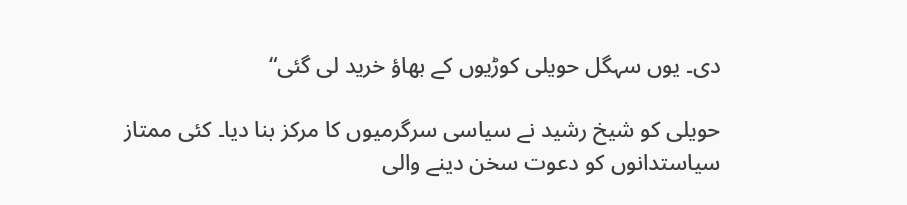دی۔ یوں سہگل حویلی کوڑیوں کے بھاؤ خرید لی گئی“

حویلی کو شیخ رشید نے سیاسی سرگرمیوں کا مرکز بنا دیا۔ کئی ممتاز سیاستدانوں کو دعوت سخن دینے والی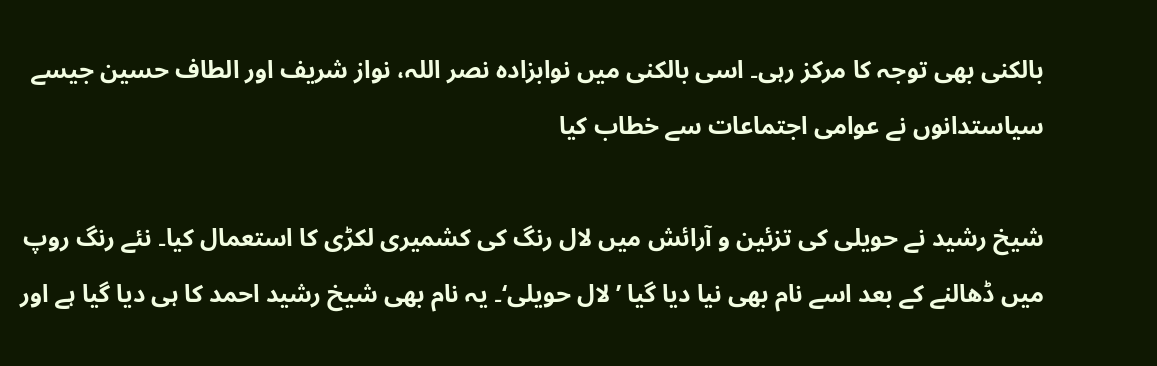بالکنی بھی توجہ کا مرکز رہی۔ اسی بالکنی میں نوابزادہ نصر اللہ، نواز شریف اور الطاف حسین جیسے سیاستدانوں نے عوامی اجتماعات سے خطاب کیا

شیخ رشید نے حویلی کی تزئین و آرائش میں لال رنگ کی کشمیری لکڑی کا استعمال کیا۔ نئے رنگ روپ میں ڈھالنے کے بعد اسے نام بھی نیا دیا گیا ’لال حویلی‘۔ یہ نام بھی شیخ رشید احمد کا ہی دیا گیا ہے اور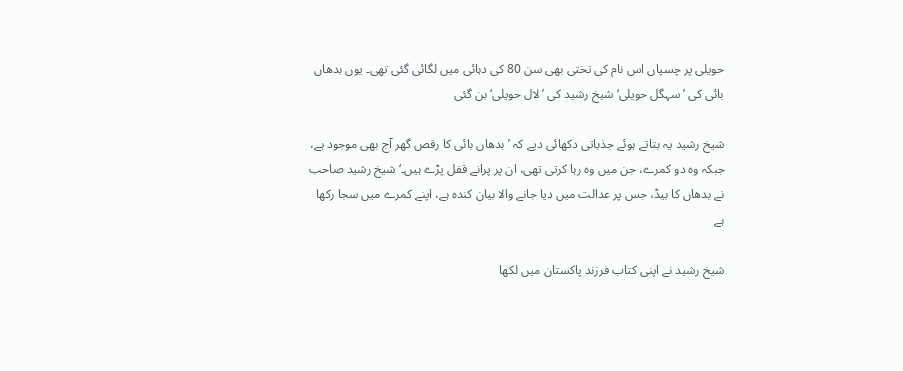حویلی پر چسپاں اس نام کی تختی بھی سن 80 کی دہائی میں لگائی گئی تھی۔ یوں بدھاں بائی کی ’سہگل حویلی‘ شیخ رشید کی ’لال حویلی‘ بن گئی

شیخ رشید یہ بتاتے ہوئے جذباتی دکھائی دیے کہ ’بدھاں بائی کا رقص گھر آج بھی موجود ہے، جبکہ وہ دو کمرے، جن میں وہ رہا کرتی تھی، ان پر پرانے قفل پڑے ہیں۔‘ شیخ رشید صاحب نے بدھاں کا بیڈ، جس پر عدالت میں دیا جانے والا بیان کندہ ہے، اپنے کمرے میں سجا رکھا ہے

شیخ رشید نے اپنی کتاب فرزند پاکستان میں لکھا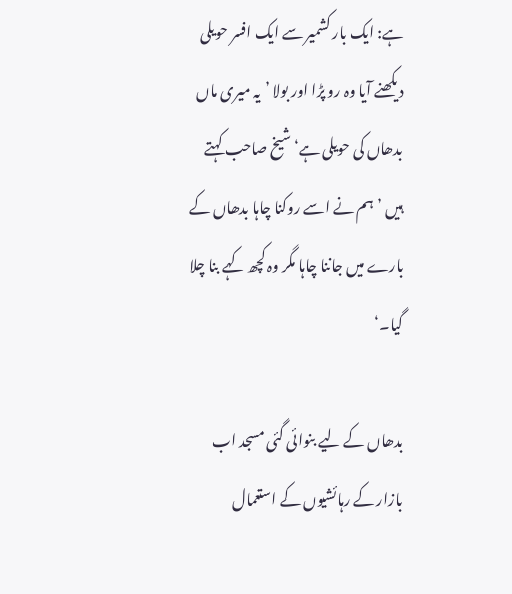ہے: ایک بار کشمیر سے ایک افسر حویلی دیکھنے آیا وہ رو پڑا اور بولا ’یہ میری ماں بدھاں کی حویلی ہے‘ شیخ صاحب کہتے ہیں ’ہم نے اسے روکنا چاہا بدھاں کے بارے میں جاننا چاہا مگر وہ کچھ کہے بنا چلا گیا۔‘

بدھاں کے لیے بنوائی گئی مسجد اب بازار کے رہائشیوں کے استعمال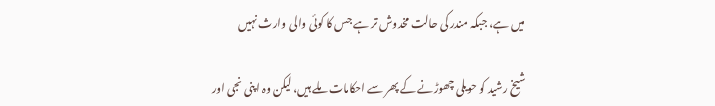میں ہے، جبکہ مندر کی حالت مخدوش تر ہے جس کا کوئی والی وارث نہیں

شیخ رشید کو حویلی چھوڑنے کے پھر سے احکامات ملے ہیں، لیکن وہ اپنی نجی اور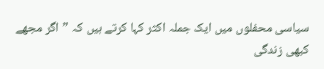سیاسی محفلوں میں ایک جملہ اکثر کہا کرتے ہیں کہ ”اگر مجھے کبھی زندگی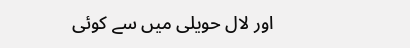اور لال حویلی میں سے کوئی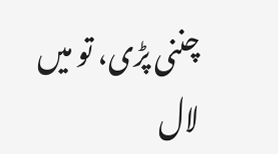چننی پڑی، تو میں لال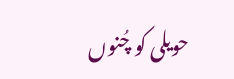حویلی کو چُنوں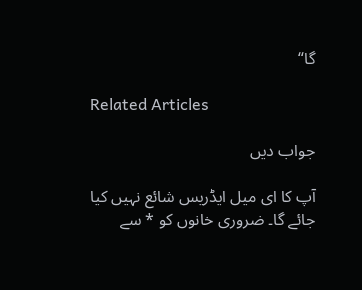گا“

Related Articles

جواب دیں

آپ کا ای میل ایڈریس شائع نہیں کیا جائے گا۔ ضروری خانوں کو * سے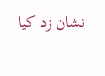نشان زد کیا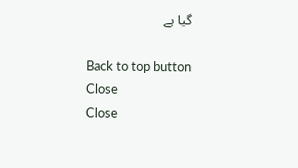گیا ہے

Back to top button
Close
Close